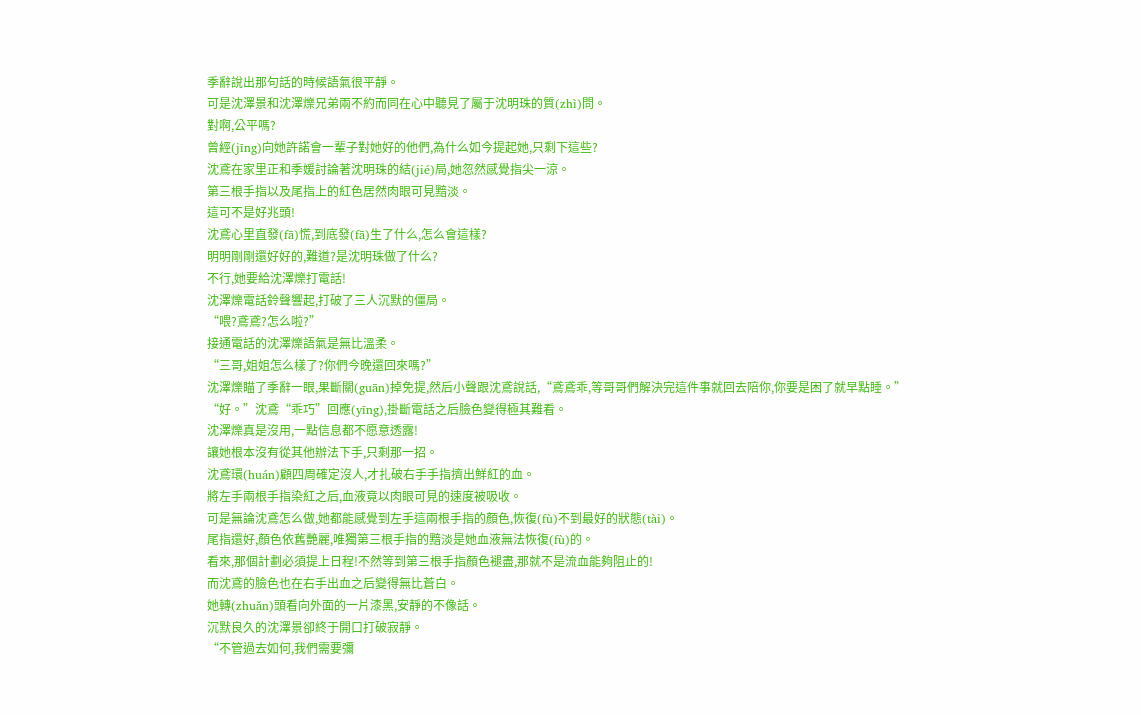季辭說出那句話的時候語氣很平靜。
可是沈澤景和沈澤爍兄弟兩不約而同在心中聽見了屬于沈明珠的質(zhì)問。
對啊,公平嗎?
曾經(jīng)向她許諾會一輩子對她好的他們,為什么如今提起她,只剩下這些?
沈鳶在家里正和季媛討論著沈明珠的結(jié)局,她忽然感覺指尖一涼。
第三根手指以及尾指上的紅色居然肉眼可見黯淡。
這可不是好兆頭!
沈鳶心里直發(fā)慌,到底發(fā)生了什么,怎么會這樣?
明明剛剛還好好的,難道?是沈明珠做了什么?
不行,她要給沈澤爍打電話!
沈澤爍電話鈴聲響起,打破了三人沉默的僵局。
“喂?鳶鳶?怎么啦?”
接通電話的沈澤爍語氣是無比溫柔。
“三哥,姐姐怎么樣了?你們今晚還回來嗎?”
沈澤爍瞄了季辭一眼,果斷關(guān)掉免提,然后小聲跟沈鳶說話,“鳶鳶乖,等哥哥們解決完這件事就回去陪你,你要是困了就早點睡。”
“好。”沈鳶“乖巧”回應(yīng),掛斷電話之后臉色變得極其難看。
沈澤爍真是沒用,一點信息都不愿意透露!
讓她根本沒有從其他辦法下手,只剩那一招。
沈鳶環(huán)顧四周確定沒人,才扎破右手手指擠出鮮紅的血。
將左手兩根手指染紅之后,血液竟以肉眼可見的速度被吸收。
可是無論沈鳶怎么做,她都能感覺到左手這兩根手指的顏色,恢復(fù)不到最好的狀態(tài)。
尾指還好,顏色依舊艷麗,唯獨第三根手指的黯淡是她血液無法恢復(fù)的。
看來,那個計劃必須提上日程!不然等到第三根手指顏色褪盡,那就不是流血能夠阻止的!
而沈鳶的臉色也在右手出血之后變得無比蒼白。
她轉(zhuǎn)頭看向外面的一片漆黑,安靜的不像話。
沉默良久的沈澤景卻終于開口打破寂靜。
“不管過去如何,我們需要彌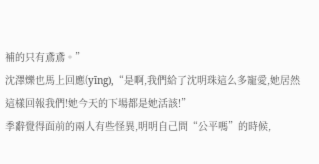補的只有鳶鳶。”
沈澤爍也馬上回應(yīng),“是啊,我們給了沈明珠這么多寵愛,她居然這樣回報我們!她今天的下場都是她活該!”
季辭覺得面前的兩人有些怪異,明明自己問“公平嗎”的時候,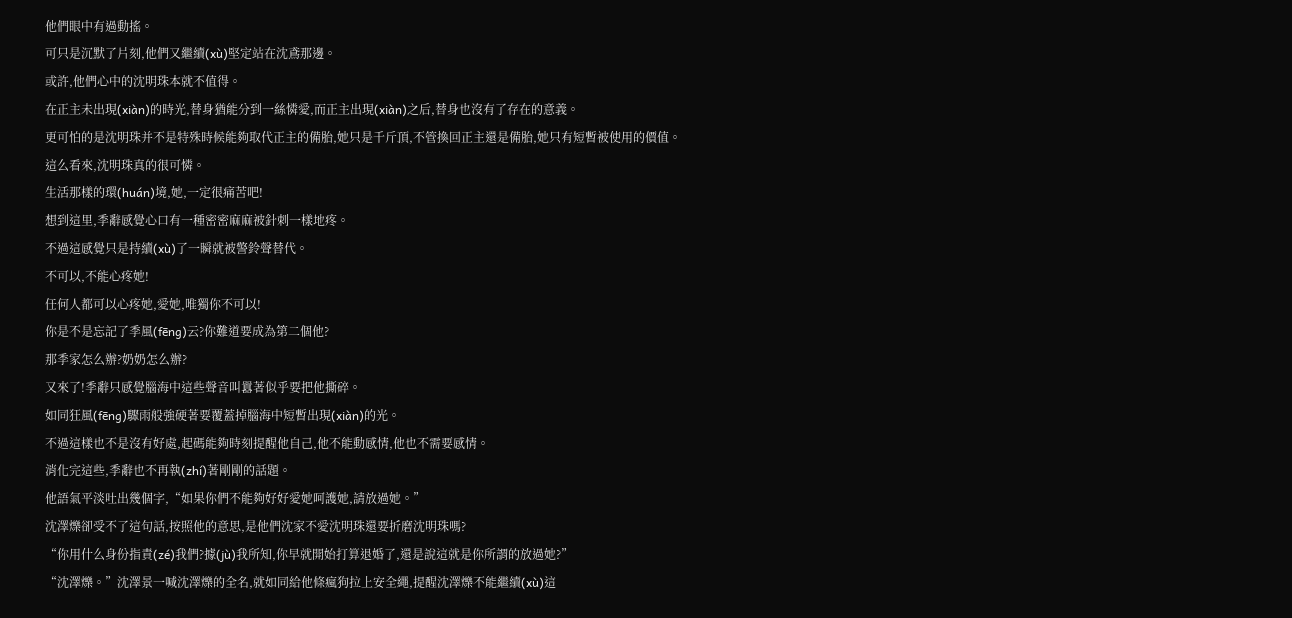他們眼中有過動搖。
可只是沉默了片刻,他們又繼續(xù)堅定站在沈鳶那邊。
或許,他們心中的沈明珠本就不值得。
在正主未出現(xiàn)的時光,替身猶能分到一絲憐愛,而正主出現(xiàn)之后,替身也沒有了存在的意義。
更可怕的是沈明珠并不是特殊時候能夠取代正主的備胎,她只是千斤頂,不管換回正主還是備胎,她只有短暫被使用的價值。
這么看來,沈明珠真的很可憐。
生活那樣的環(huán)境,她,一定很痛苦吧!
想到這里,季辭感覺心口有一種密密麻麻被針刺一樣地疼。
不過這感覺只是持續(xù)了一瞬就被警鈴聲替代。
不可以,不能心疼她!
任何人都可以心疼她,愛她,唯獨你不可以!
你是不是忘記了季風(fēng)云?你難道要成為第二個他?
那季家怎么辦?奶奶怎么辦?
又來了!季辭只感覺腦海中這些聲音叫囂著似乎要把他撕碎。
如同狂風(fēng)驟雨般強硬著要覆蓋掉腦海中短暫出現(xiàn)的光。
不過這樣也不是沒有好處,起碼能夠時刻提醒他自己,他不能動感情,他也不需要感情。
消化完這些,季辭也不再執(zhí)著剛剛的話題。
他語氣平淡吐出幾個字,“如果你們不能夠好好愛她呵護她,請放過她。”
沈澤爍卻受不了這句話,按照他的意思,是他們沈家不愛沈明珠還要折磨沈明珠嗎?
“你用什么身份指責(zé)我們?據(jù)我所知,你早就開始打算退婚了,還是說這就是你所謂的放過她?”
“沈澤爍。”沈澤景一喊沈澤爍的全名,就如同給他條瘋狗拉上安全繩,提醒沈澤爍不能繼續(xù)這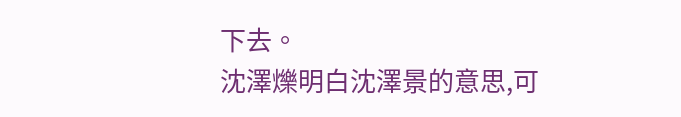下去。
沈澤爍明白沈澤景的意思,可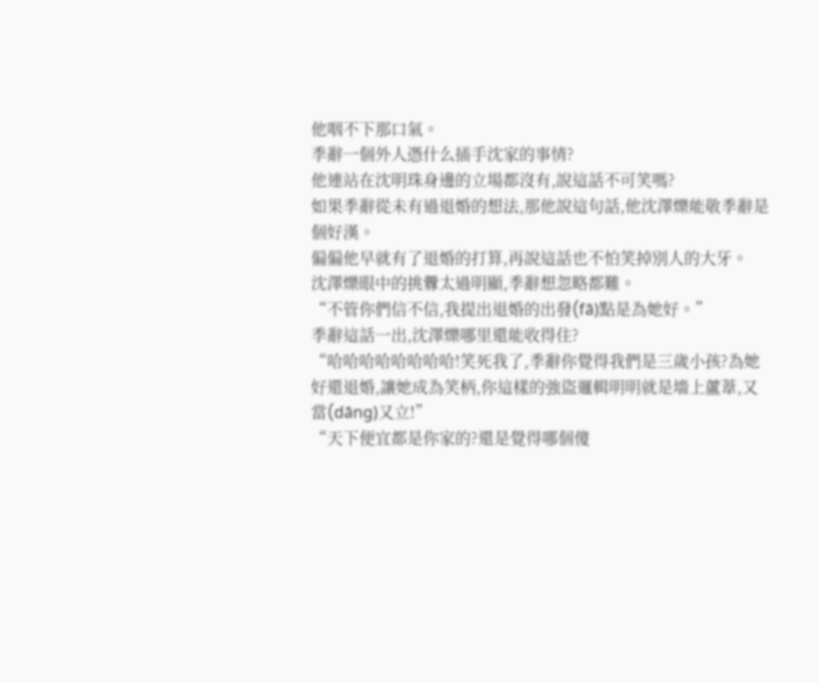他咽不下那口氣。
季辭一個外人憑什么插手沈家的事情?
他連站在沈明珠身邊的立場都沒有,說這話不可笑嗎?
如果季辭從未有過退婚的想法,那他說這句話,他沈澤爍能敬季辭是個好漢。
偏偏他早就有了退婚的打算,再說這話也不怕笑掉別人的大牙。
沈澤爍眼中的挑釁太過明顯,季辭想忽略都難。
“不管你們信不信,我提出退婚的出發(fā)點是為她好。”
季辭這話一出,沈澤爍哪里還能收得住?
“哈哈哈哈哈哈哈哈!笑死我了,季辭你覺得我們是三歲小孩?為她好還退婚,讓她成為笑柄,你這樣的強盜邏輯明明就是墻上蘆葦,又當(dāng)又立!”
“天下便宜都是你家的?還是覺得哪個傻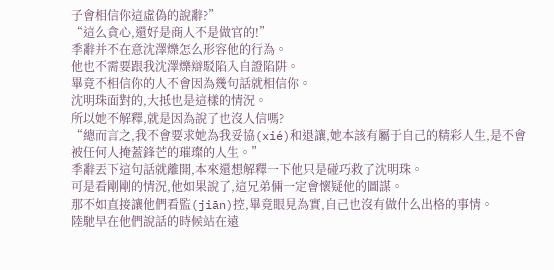子會相信你這虛偽的說辭?”
“這么貪心,還好是商人不是做官的!”
季辭并不在意沈澤爍怎么形容他的行為。
他也不需要跟我沈澤爍辯駁陷入自證陷阱。
畢竟不相信你的人不會因為幾句話就相信你。
沈明珠面對的,大抵也是這樣的情況。
所以她不解釋,就是因為說了也沒人信嗎?
“總而言之,我不會要求她為我妥協(xié)和退讓,她本該有屬于自己的精彩人生,是不會被任何人掩蓋鋒芒的璀璨的人生。”
季辭丟下這句話就離開,本來還想解釋一下他只是碰巧救了沈明珠。
可是看剛剛的情況,他如果說了,這兄弟倆一定會懷疑他的圖謀。
那不如直接讓他們看監(jiān)控,畢竟眼見為實,自己也沒有做什么出格的事情。
陸馳早在他們說話的時候站在遠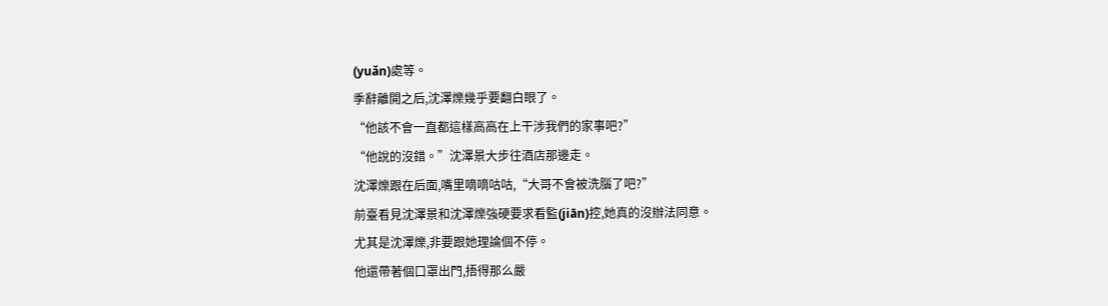(yuǎn)處等。
季辭離開之后,沈澤爍幾乎要翻白眼了。
“他該不會一直都這樣高高在上干涉我們的家事吧?”
“他說的沒錯。”沈澤景大步往酒店那邊走。
沈澤爍跟在后面,嘴里嘀嘀咕咕,“大哥不會被洗腦了吧?”
前臺看見沈澤景和沈澤爍強硬要求看監(jiān)控,她真的沒辦法同意。
尤其是沈澤爍,非要跟她理論個不停。
他還帶著個口罩出門,捂得那么嚴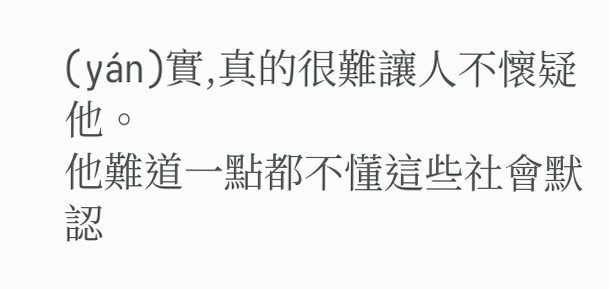(yán)實,真的很難讓人不懷疑他。
他難道一點都不懂這些社會默認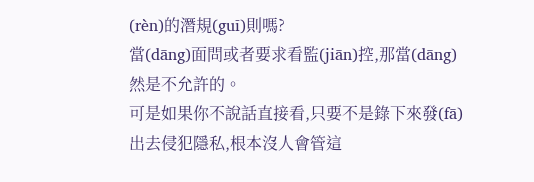(rèn)的潛規(guī)則嗎?
當(dāng)面問或者要求看監(jiān)控,那當(dāng)然是不允許的。
可是如果你不說話直接看,只要不是錄下來發(fā)出去侵犯隱私,根本沒人會管這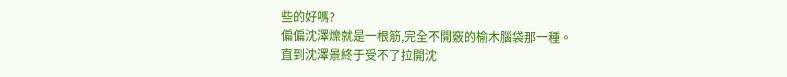些的好嗎?
偏偏沈澤爍就是一根筋,完全不開竅的榆木腦袋那一種。
直到沈澤景終于受不了拉開沈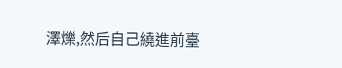澤爍,然后自己繞進前臺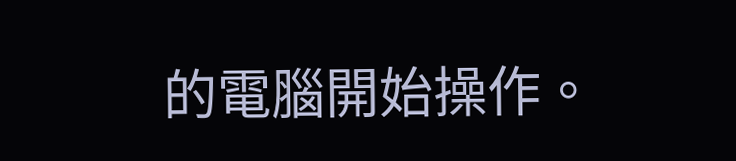的電腦開始操作。